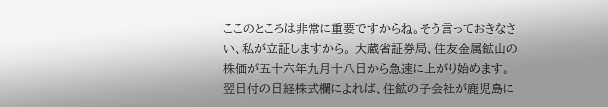ここのところは非常に重要ですからね。そう言っておきなさい、私が立証しますから。 大蔵省証券局、住友金属鉱山の株価が五十六年九月十八日から急速に上がり始めます。翌日付の日経株式欄によれば、住鉱の子会社が鹿児島に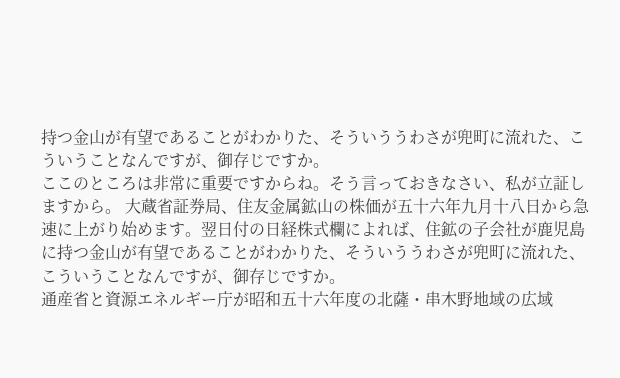持つ金山が有望であることがわかりた、そういううわさが兜町に流れた、こういうことなんですが、御存じですか。
ここのところは非常に重要ですからね。そう言っておきなさい、私が立証しますから。 大蔵省証券局、住友金属鉱山の株価が五十六年九月十八日から急速に上がり始めます。翌日付の日経株式欄によれば、住鉱の子会社が鹿児島に持つ金山が有望であることがわかりた、そういううわさが兜町に流れた、こういうことなんですが、御存じですか。
通産省と資源エネルギー庁が昭和五十六年度の北薩・串木野地域の広域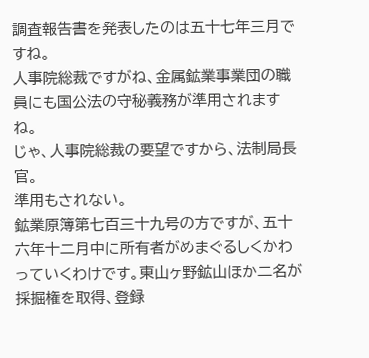調査報告書を発表したのは五十七年三月ですね。
人事院総裁ですがね、金属鉱業事業団の職員にも国公法の守秘義務が準用されますね。
じゃ、人事院総裁の要望ですから、法制局長官。
準用もされない。
鉱業原簿第七百三十九号の方ですが、五十六年十二月中に所有者がめまぐるしくかわっていくわけです。東山ヶ野鉱山ほか二名が採掘権を取得、登録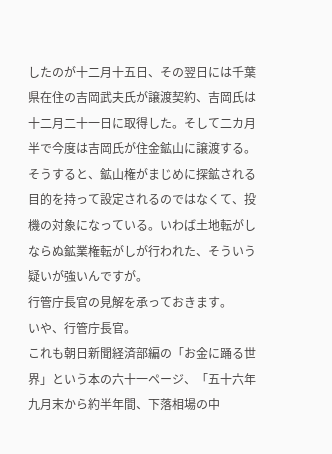したのが十二月十五日、その翌日には千葉県在住の吉岡武夫氏が譲渡契約、吉岡氏は十二月二十一日に取得した。そして二カ月半で今度は吉岡氏が住金鉱山に譲渡する。そうすると、鉱山権がまじめに探鉱される目的を持って設定されるのではなくて、投機の対象になっている。いわば土地転がしならぬ鉱業権転がしが行われた、そういう疑いが強いんですが。
行管庁長官の見解を承っておきます。
いや、行管庁長官。
これも朝日新聞経済部編の「お金に踊る世界」という本の六十一ページ、「五十六年九月末から約半年間、下落相場の中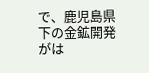で、鹿児島県下の金鉱開発がは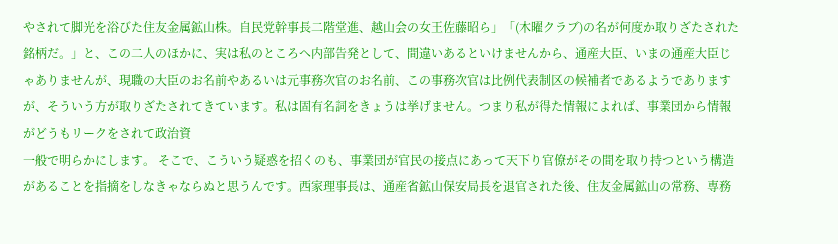やされて脚光を浴びた住友金属鉱山株。自民党幹事長二階堂進、越山会の女王佐藤昭ら」「(木曜クラブ)の名が何度か取りざたされた銘柄だ。」と、この二人のほかに、実は私のところへ内部告発として、間違いあるといけませんから、通産大臣、いまの通産大臣じゃありませんが、現職の大臣のお名前やあるいは元事務次官のお名前、この事務次官は比例代表制区の候補者であるようでありますが、そういう方が取りざたされてきています。私は固有名詞をきょうは挙げません。つまり私が得た情報によれば、事業団から情報がどうもリークをされて政治資
一般で明らかにします。 そこで、こういう疑惑を招くのも、事業団が官民の接点にあって天下り官僚がその間を取り持つという構造があることを指摘をしなきゃならぬと思うんです。西家理事長は、通産省鉱山保安局長を退官された後、住友金属鉱山の常務、専務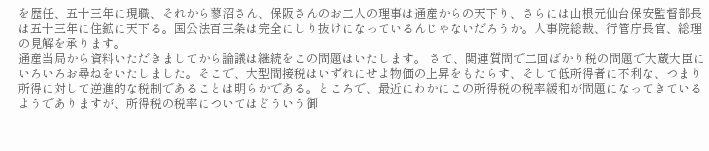を歴任、五十三年に現職、それから蓼沼さん、保阪さんのお二人の理事は通産からの天下り、さらには山根元仙台保安監督部長は五十三年に住鉱に天下る。国公法百三条は完全にしり抜けになっているんじゃないだろうか。人事院総裁、行管庁長官、総理の見解を承ります。
通産当局から資料いただきましてから論議は継続をこの問題はいたします。 さて、関連質問で二回ばかり税の問題で大蔵大臣にいろいろお尋ねをいたしました。そこで、大型間接税はいずれにせよ物価の上昇をもたらす、そして低所得者に不利な、つまり所得に対して逆進的な税制であることは明らかである。ところで、最近にわかにこの所得税の税率緩和が問題になってきているようでありますが、所得税の税率についてはどういう御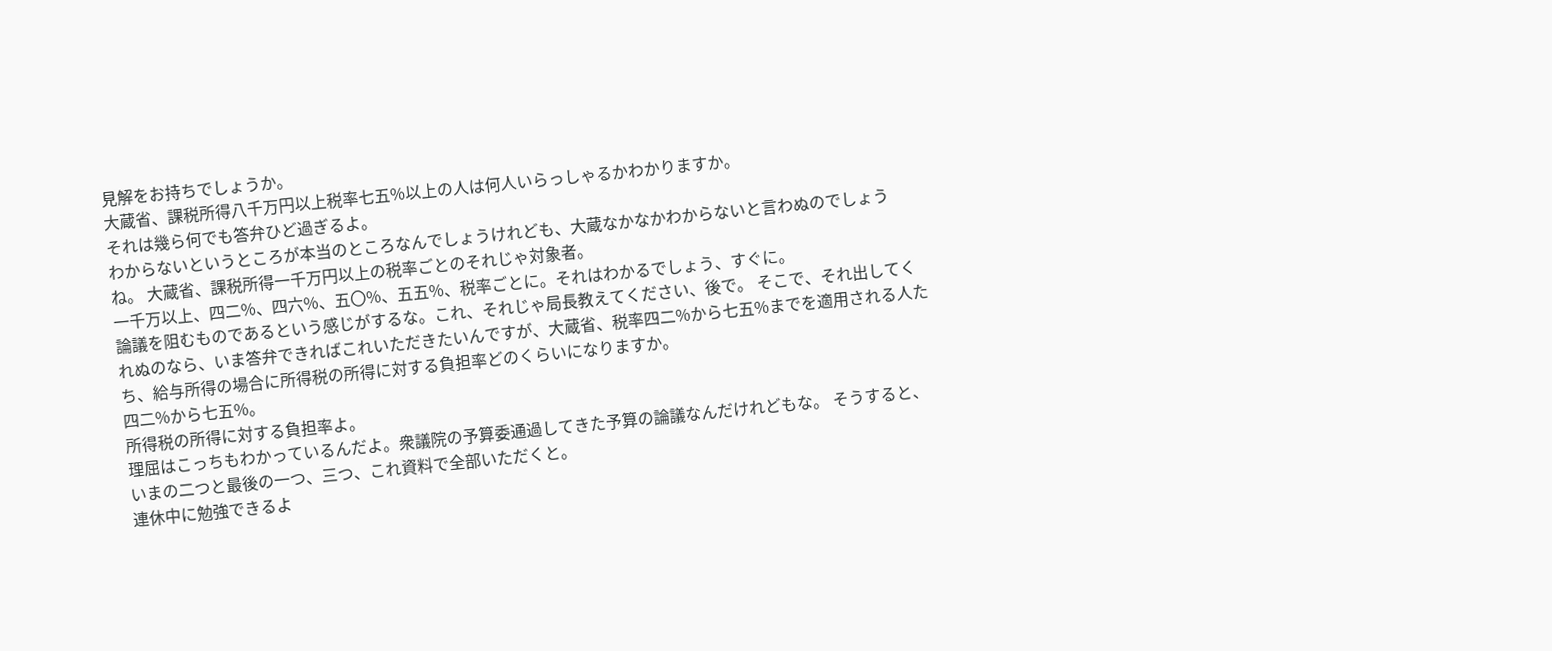見解をお持ちでしょうか。
大蔵省、課税所得八千万円以上税率七五%以上の人は何人いらっしゃるかわかりますか。
それは幾ら何でも答弁ひど過ぎるよ。
わからないというところが本当のところなんでしょうけれども、大蔵なかなかわからないと言わぬのでしょうね。 大蔵省、課税所得一千万円以上の税率ごとのそれじゃ対象者。
一千万以上、四二%、四六%、五〇%、五五%、税率ごとに。それはわかるでしょう、すぐに。
論議を阻むものであるという感じがするな。これ、それじゃ局長教えてください、後で。 そこで、それ出してくれぬのなら、いま答弁できればこれいただきたいんですが、大蔵省、税率四二%から七五%までを適用される人たち、給与所得の場合に所得税の所得に対する負担率どのくらいになりますか。
四二%から七五%。
所得税の所得に対する負担率よ。
理屈はこっちもわかっているんだよ。衆議院の予算委通過してきた予算の論議なんだけれどもな。 そうすると、いまの二つと最後の一つ、三つ、これ資料で全部いただくと。
連休中に勉強できるよ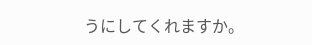うにしてくれますか。